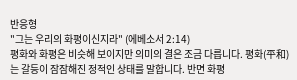반응형
"그는 우리의 화평이신지라" (에베소서 2:14)
평화와 화평은 비슷해 보이지만 의미의 결은 조금 다릅니다. 평화(平和)는 갈등이 잠잠해진 정적인 상태를 말합니다. 반면 화평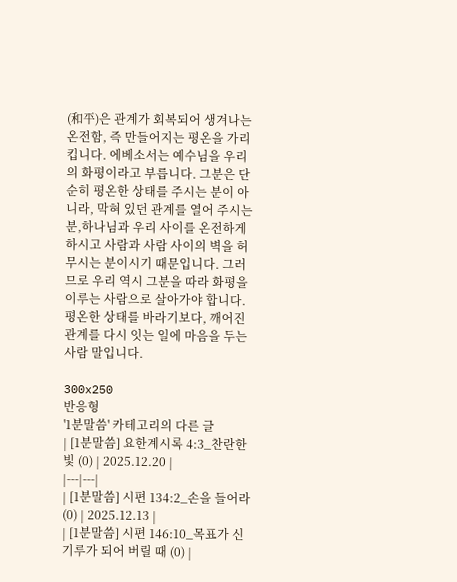(和平)은 관계가 회복되어 생겨나는 온전함, 즉 만들어지는 평온을 가리킵니다. 에베소서는 예수님을 우리의 화평이라고 부릅니다. 그분은 단순히 평온한 상태를 주시는 분이 아니라, 막혀 있던 관계를 열어 주시는 분,하나님과 우리 사이를 온전하게 하시고 사람과 사람 사이의 벽을 허무시는 분이시기 때문입니다. 그러므로 우리 역시 그분을 따라 화평을 이루는 사람으로 살아가야 합니다. 평온한 상태를 바라기보다, 깨어진 관계를 다시 잇는 일에 마음을 두는 사람 말입니다.

300x250
반응형
'1분말씀' 카테고리의 다른 글
| [1분말씀] 요한계시록 4:3_찬란한 빛 (0) | 2025.12.20 |
|---|---|
| [1분말씀] 시편 134:2_손을 들어라 (0) | 2025.12.13 |
| [1분말씀] 시편 146:10_목표가 신기루가 되어 버릴 때 (0) |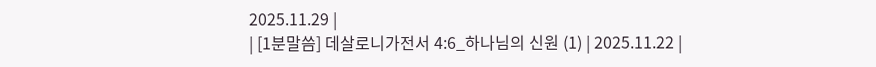2025.11.29 |
| [1분말씀] 데살로니가전서 4:6_하나님의 신원 (1) | 2025.11.22 |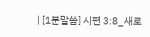| [1분말씀] 시편 3:8_새로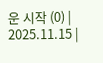운 시작 (0) | 2025.11.15 |